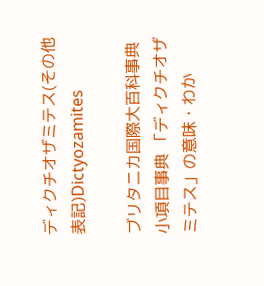ディクチオザミテス(その他表記)Dictyozamites

ブリタニカ国際大百科事典 小項目事典 「ディクチオザミテス」の意味・わか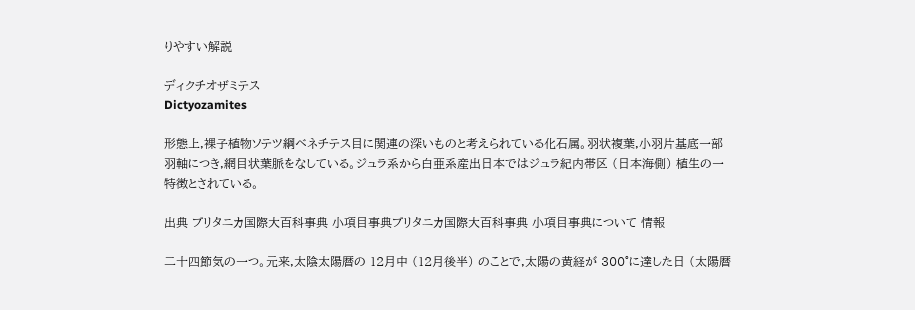りやすい解説

ディクチオザミテス
Dictyozamites

形態上,裸子植物ソテツ綱ベネチテス目に関連の深いものと考えられている化石属。羽状複葉,小羽片基底一部羽軸につき,網目状葉脈をなしている。ジュラ系から白亜系産出日本ではジュラ紀内帯区 (日本海側) 植生の一特徴とされている。

出典 ブリタニカ国際大百科事典 小項目事典ブリタニカ国際大百科事典 小項目事典について 情報

二十四節気の一つ。元来,太陰太陽暦の 12月中 (12月後半) のことで,太陽の黄経が 300°に達した日 (太陽暦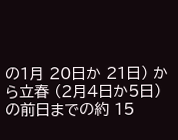の1月 20日か 21日) から立春 (2月4日か5日) の前日までの約 15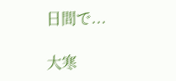日間で...

大寒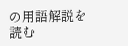の用語解説を読む